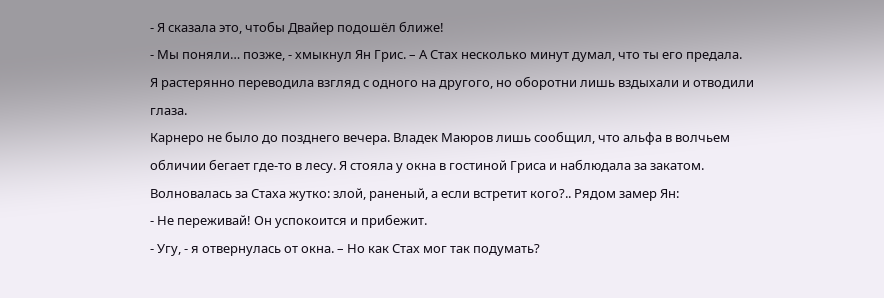- Я сказала это, чтобы Двайер подошёл ближе!
- Мы поняли… позже, - хмыкнул Ян Грис. – А Стах несколько минут думал, что ты его предала.
Я растерянно переводила взгляд с одного на другого, но оборотни лишь вздыхали и отводили глаза.
Карнеро не было до позднего вечера. Владек Маюров лишь сообщил, что альфа в волчьем обличии бегает где-то в лесу. Я стояла у окна в гостиной Гриса и наблюдала за закатом. Волновалась за Стаха жутко: злой, раненый, а если встретит кого?.. Рядом замер Ян:
- Не переживай! Он успокоится и прибежит.
- Угу, - я отвернулась от окна. – Но как Стах мог так подумать?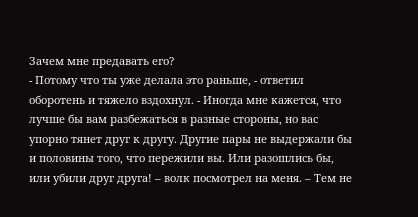Зачем мне предавать его?
- Потому что ты уже делала это раньше, - ответил оборотень и тяжело вздохнул. - Иногда мне кажется, что лучше бы вам разбежаться в разные стороны, но вас упорно тянет друг к другу. Другие пары не выдержали бы и половины того, что пережили вы. Или разошлись бы, или убили друг друга! – волк посмотрел на меня. – Тем не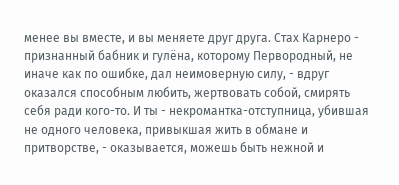менее вы вместе, и вы меняете друг друга. Стах Карнеро - признанный бабник и гулёна, которому Первородный, не иначе как по ошибке, дал неимоверную силу, - вдруг оказался способным любить, жертвовать собой, смирять себя ради кого-то. И ты - некромантка-отступница, убившая не одного человека, привыкшая жить в обмане и притворстве, - оказывается, можешь быть нежной и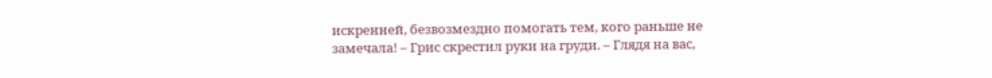искренней, безвозмездно помогать тем, кого раньше не замечала! – Грис скрестил руки на груди. – Глядя на вас,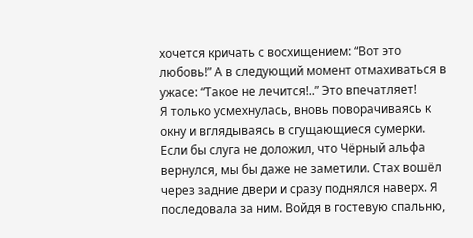хочется кричать с восхищением: “Вот это любовь!” А в следующий момент отмахиваться в ужасе: “Такое не лечится!..” Это впечатляет!
Я только усмехнулась, вновь поворачиваясь к окну и вглядываясь в сгущающиеся сумерки.
Если бы слуга не доложил, что Чёрный альфа вернулся, мы бы даже не заметили. Стах вошёл через задние двери и сразу поднялся наверх. Я последовала за ним. Войдя в гостевую спальню,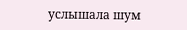услышала шум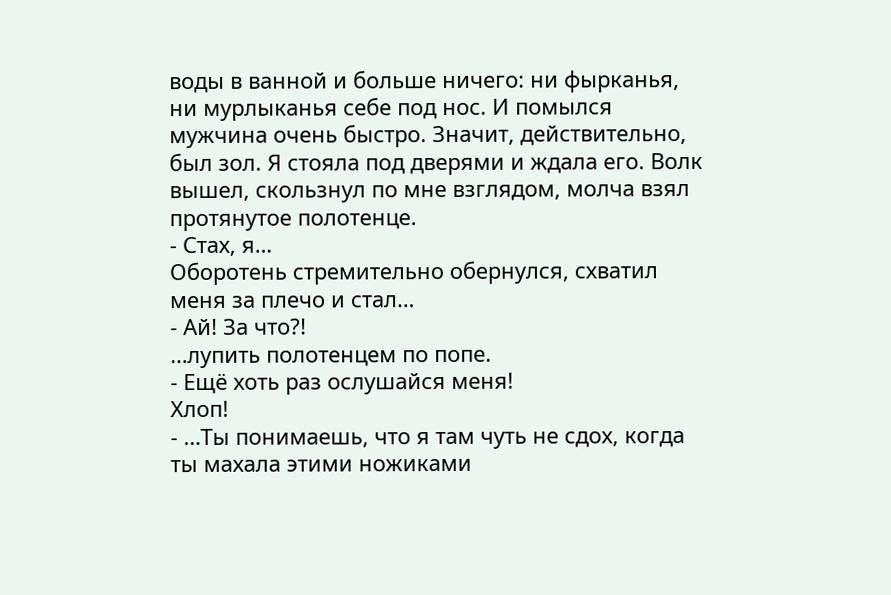воды в ванной и больше ничего: ни фырканья, ни мурлыканья себе под нос. И помылся мужчина очень быстро. Значит, действительно, был зол. Я стояла под дверями и ждала его. Волк вышел, скользнул по мне взглядом, молча взял протянутое полотенце.
- Стах, я…
Оборотень стремительно обернулся, схватил меня за плечо и стал…
- Ай! За что?!
…лупить полотенцем по попе.
- Ещё хоть раз ослушайся меня!
Хлоп!
- …Ты понимаешь, что я там чуть не сдох, когда ты махала этими ножиками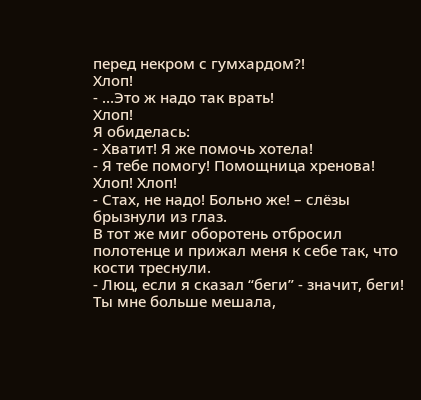перед некром с гумхардом?!
Хлоп!
- …Это ж надо так врать!
Хлоп!
Я обиделась:
- Хватит! Я же помочь хотела!
- Я тебе помогу! Помощница хренова!
Хлоп! Хлоп!
- Стах, не надо! Больно же! – слёзы брызнули из глаз.
В тот же миг оборотень отбросил полотенце и прижал меня к себе так, что кости треснули.
- Люц, если я сказал “беги” - значит, беги! Ты мне больше мешала,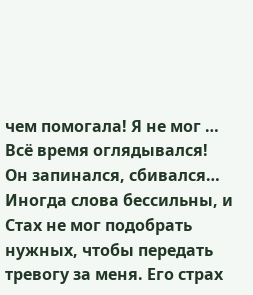чем помогала! Я не мог … Всё время оглядывался!
Он запинался, сбивался… Иногда слова бессильны, и Стах не мог подобрать нужных, чтобы передать тревогу за меня. Его страх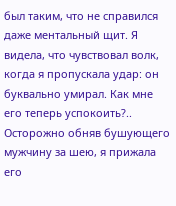был таким, что не справился даже ментальный щит. Я видела, что чувствовал волк, когда я пропускала удар: он буквально умирал. Как мне его теперь успокоить?.. Осторожно обняв бушующего мужчину за шею, я прижала его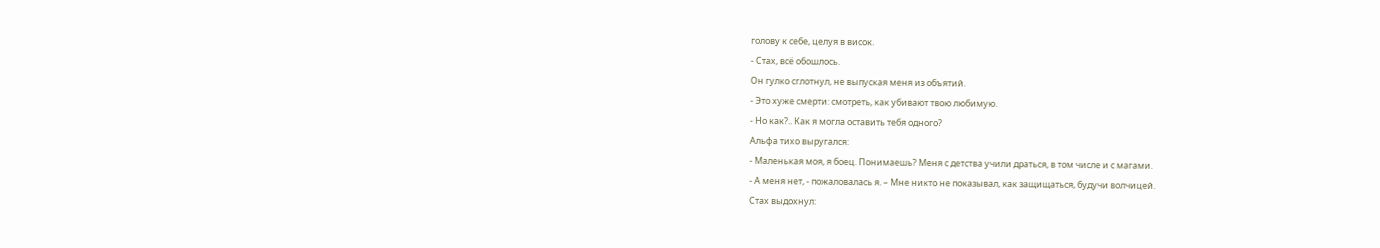голову к себе, целуя в висок.
- Стах, всё обошлось.
Он гулко сглотнул, не выпуская меня из объятий.
- Это хуже смерти: смотреть, как убивают твою любимую.
- Но как?.. Как я могла оставить тебя одного?
Альфа тихо выругался:
- Маленькая моя, я боец. Понимаешь? Меня с детства учили драться, в том числе и с магами.
- А меня нет, - пожаловалась я. – Мне никто не показывал, как защищаться, будучи волчицей.
Стах выдохнул: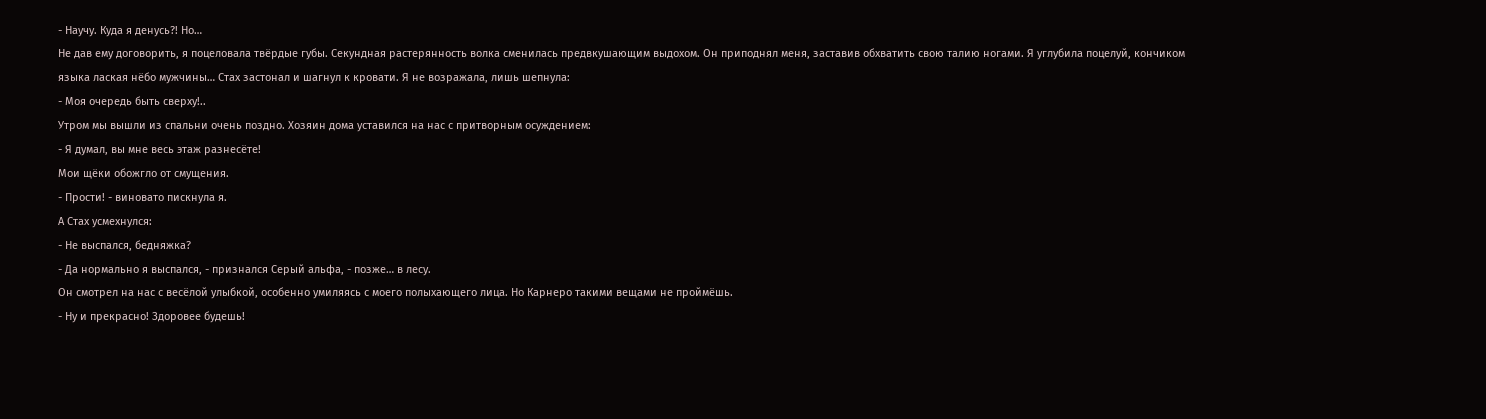- Научу. Куда я денусь?! Но…
Не дав ему договорить, я поцеловала твёрдые губы. Секундная растерянность волка сменилась предвкушающим выдохом. Он приподнял меня, заставив обхватить свою талию ногами. Я углубила поцелуй, кончиком языка лаская нёбо мужчины… Стах застонал и шагнул к кровати. Я не возражала, лишь шепнула:
- Моя очередь быть сверху!..
Утром мы вышли из спальни очень поздно. Хозяин дома уставился на нас с притворным осуждением:
- Я думал, вы мне весь этаж разнесёте!
Мои щёки обожгло от смущения.
- Прости! - виновато пискнула я.
А Стах усмехнулся:
- Не выспался, бедняжка?
- Да нормально я выспался, - признался Серый альфа, - позже… в лесу.
Он смотрел на нас с весёлой улыбкой, особенно умиляясь с моего полыхающего лица. Но Карнеро такими вещами не проймёшь.
- Ну и прекрасно! Здоровее будешь!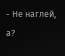- Не наглей, а?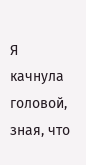Я качнула головой, зная, что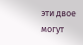эти двое могут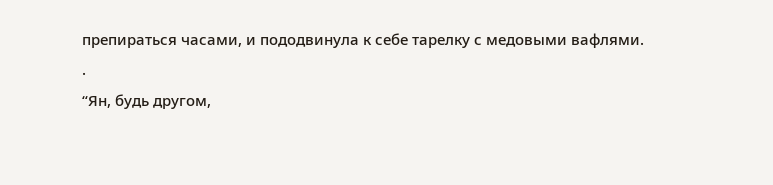препираться часами, и пододвинула к себе тарелку с медовыми вафлями.
.
“Ян, будь другом,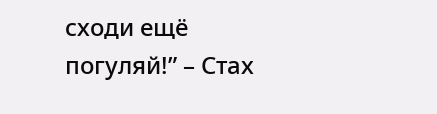сходи ещё погуляй!” – Стах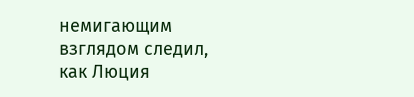немигающим взглядом следил, как Люция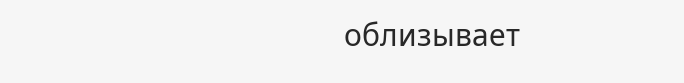облизывает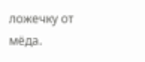ложечку от мёда.